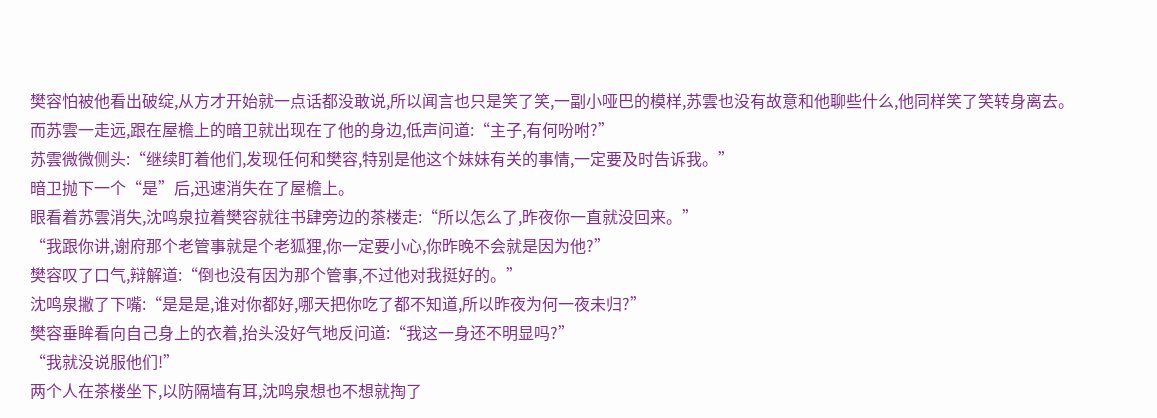樊容怕被他看出破绽,从方才开始就一点话都没敢说,所以闻言也只是笑了笑,一副小哑巴的模样,苏雲也没有故意和他聊些什么,他同样笑了笑转身离去。
而苏雲一走远,跟在屋檐上的暗卫就出现在了他的身边,低声问道:“主子,有何吩咐?”
苏雲微微侧头:“继续盯着他们,发现任何和樊容,特别是他这个妹妹有关的事情,一定要及时告诉我。”
暗卫抛下一个“是”后,迅速消失在了屋檐上。
眼看着苏雲消失,沈鸣泉拉着樊容就往书肆旁边的茶楼走:“所以怎么了,昨夜你一直就没回来。”
“我跟你讲,谢府那个老管事就是个老狐狸,你一定要小心,你昨晚不会就是因为他?”
樊容叹了口气,辩解道:“倒也没有因为那个管事,不过他对我挺好的。”
沈鸣泉撇了下嘴:“是是是,谁对你都好,哪天把你吃了都不知道,所以昨夜为何一夜未归?”
樊容垂眸看向自己身上的衣着,抬头没好气地反问道:“我这一身还不明显吗?”
“我就没说服他们!”
两个人在茶楼坐下,以防隔墙有耳,沈鸣泉想也不想就掏了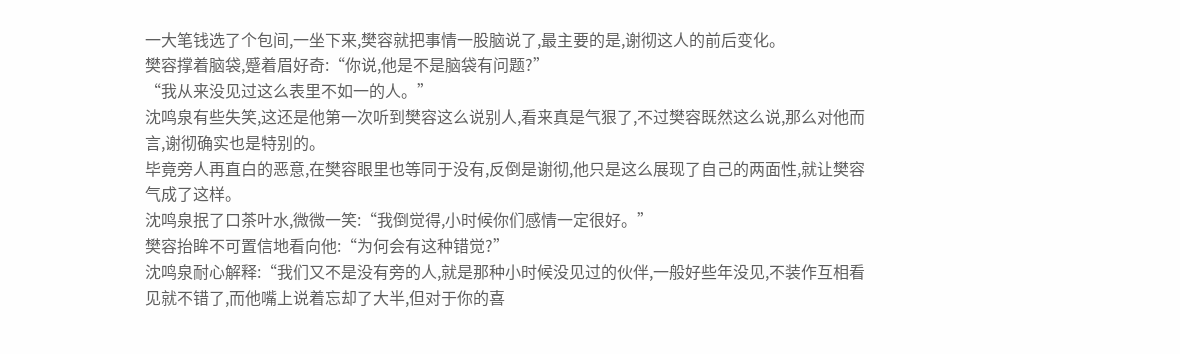一大笔钱选了个包间,一坐下来,樊容就把事情一股脑说了,最主要的是,谢彻这人的前后变化。
樊容撑着脑袋,蹙着眉好奇:“你说,他是不是脑袋有问题?”
“我从来没见过这么表里不如一的人。”
沈鸣泉有些失笑,这还是他第一次听到樊容这么说别人,看来真是气狠了,不过樊容既然这么说,那么对他而言,谢彻确实也是特别的。
毕竟旁人再直白的恶意,在樊容眼里也等同于没有,反倒是谢彻,他只是这么展现了自己的两面性,就让樊容气成了这样。
沈鸣泉抿了口茶叶水,微微一笑:“我倒觉得,小时候你们感情一定很好。”
樊容抬眸不可置信地看向他:“为何会有这种错觉?”
沈鸣泉耐心解释:“我们又不是没有旁的人,就是那种小时候没见过的伙伴,一般好些年没见,不装作互相看见就不错了,而他嘴上说着忘却了大半,但对于你的喜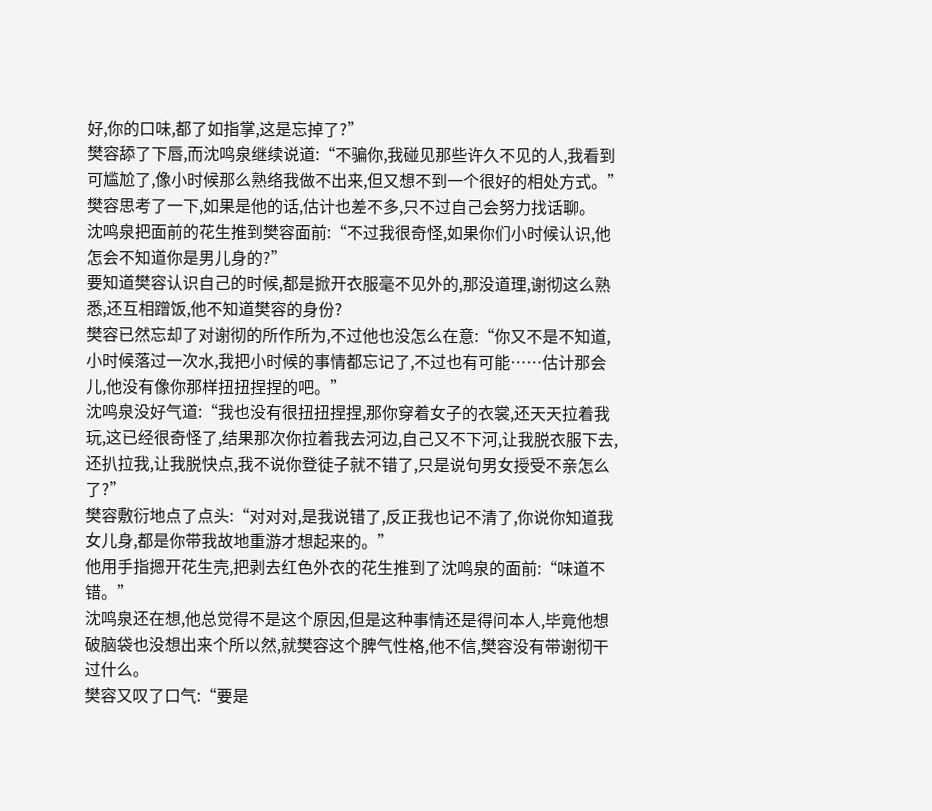好,你的口味,都了如指掌,这是忘掉了?”
樊容舔了下唇,而沈鸣泉继续说道:“不骗你,我碰见那些许久不见的人,我看到可尴尬了,像小时候那么熟络我做不出来,但又想不到一个很好的相处方式。”
樊容思考了一下,如果是他的话,估计也差不多,只不过自己会努力找话聊。
沈鸣泉把面前的花生推到樊容面前:“不过我很奇怪,如果你们小时候认识,他怎会不知道你是男儿身的?”
要知道樊容认识自己的时候,都是掀开衣服毫不见外的,那没道理,谢彻这么熟悉,还互相蹭饭,他不知道樊容的身份?
樊容已然忘却了对谢彻的所作所为,不过他也没怎么在意:“你又不是不知道,小时候落过一次水,我把小时候的事情都忘记了,不过也有可能……估计那会儿,他没有像你那样扭扭捏捏的吧。”
沈鸣泉没好气道:“我也没有很扭扭捏捏,那你穿着女子的衣裳,还天天拉着我玩,这已经很奇怪了,结果那次你拉着我去河边,自己又不下河,让我脱衣服下去,还扒拉我,让我脱快点,我不说你登徒子就不错了,只是说句男女授受不亲怎么了?”
樊容敷衍地点了点头:“对对对,是我说错了,反正我也记不清了,你说你知道我女儿身,都是你带我故地重游才想起来的。”
他用手指摁开花生壳,把剥去红色外衣的花生推到了沈鸣泉的面前:“味道不错。”
沈鸣泉还在想,他总觉得不是这个原因,但是这种事情还是得问本人,毕竟他想破脑袋也没想出来个所以然,就樊容这个脾气性格,他不信,樊容没有带谢彻干过什么。
樊容又叹了口气:“要是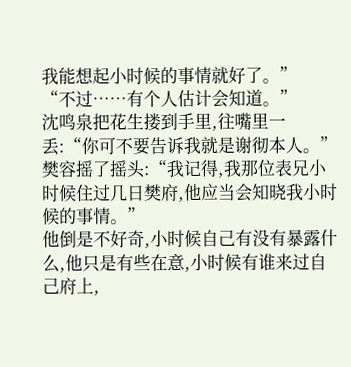我能想起小时候的事情就好了。”
“不过……有个人估计会知道。”
沈鸣泉把花生搂到手里,往嘴里一丢:“你可不要告诉我就是谢彻本人。”
樊容摇了摇头:“我记得,我那位表兄小时候住过几日樊府,他应当会知晓我小时候的事情。”
他倒是不好奇,小时候自己有没有暴露什么,他只是有些在意,小时候有谁来过自己府上,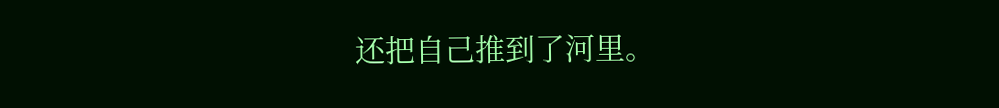还把自己推到了河里。